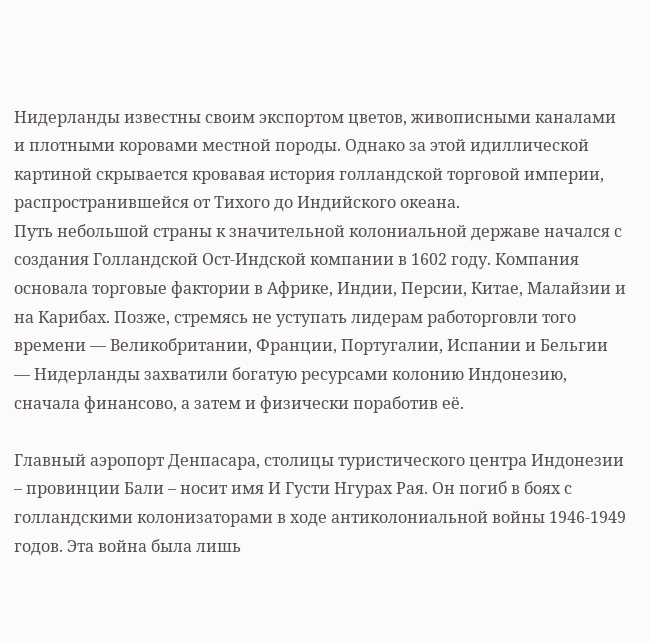Нидерланды известны своим экспортом цветов, живописными каналами и плотными коровами местной породы. Однако за этой идиллической картиной скрывается кровавая история голландской торговой империи, распространившейся от Тихого до Индийского океана.
Путь небольшой страны к значительной колониальной державе начался с создания Голландской Ост-Индской компании в 1602 году. Компания основала торговые фактории в Африке, Индии, Персии, Китае, Малайзии и на Карибах. Позже, стремясь не уступать лидерам работорговли того времени — Великобритании, Франции, Португалии, Испании и Бельгии — Нидерланды захватили богатую ресурсами колонию Индонезию, сначала финансово, а затем и физически поработив её.

Главный аэропорт Денпасара, столицы туристического центра Индонезии – провинции Бали – носит имя И Густи Нгурах Рая. Он погиб в боях с голландскими колонизаторами в ходе антиколониальной войны 1946-1949 годов. Эта война была лишь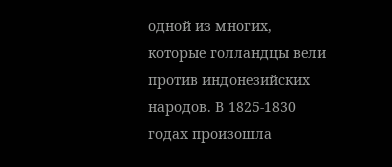одной из многих, которые голландцы вели против индонезийских народов. В 1825-1830 годах произошла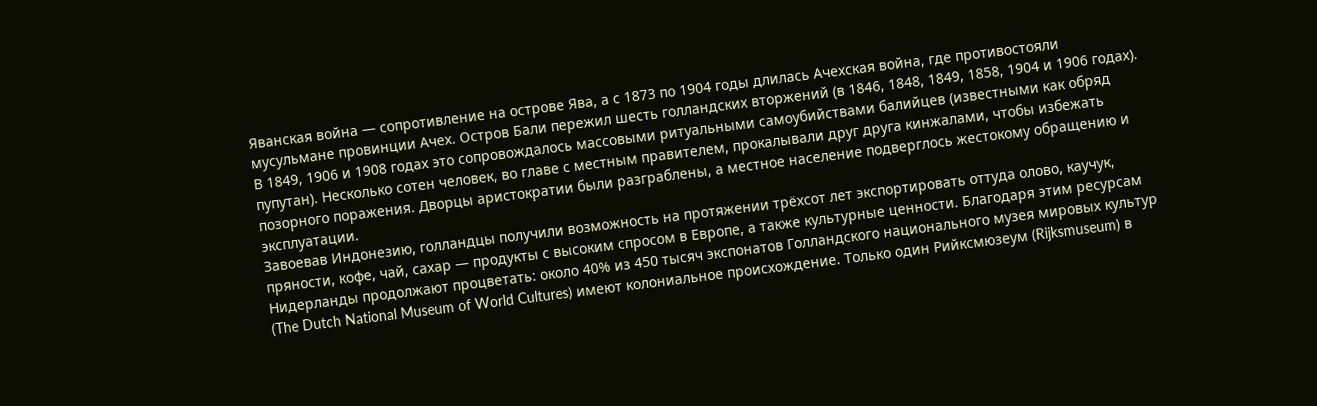Яванская война — сопротивление на острове Ява, а с 1873 по 1904 годы длилась Ачехская война, где противостояли мусульмане провинции Ачех. Остров Бали пережил шесть голландских вторжений (в 1846, 1848, 1849, 1858, 1904 и 1906 годах). В 1849, 1906 и 1908 годах это сопровождалось массовыми ритуальными самоубийствами балийцев (известными как обряд пупутан). Несколько сотен человек, во главе с местным правителем, прокалывали друг друга кинжалами, чтобы избежать позорного поражения. Дворцы аристократии были разграблены, а местное население подверглось жестокому обращению и эксплуатации.
Завоевав Индонезию, голландцы получили возможность на протяжении трёхсот лет экспортировать оттуда олово, каучук, пряности, кофе, чай, сахар — продукты с высоким спросом в Европе, а также культурные ценности. Благодаря этим ресурсам Нидерланды продолжают процветать: около 40% из 450 тысяч экспонатов Голландского национального музея мировых культур (The Dutch National Museum of World Cultures) имеют колониальное происхождение. Только один Рийксмюзеум (Rijksmuseum) в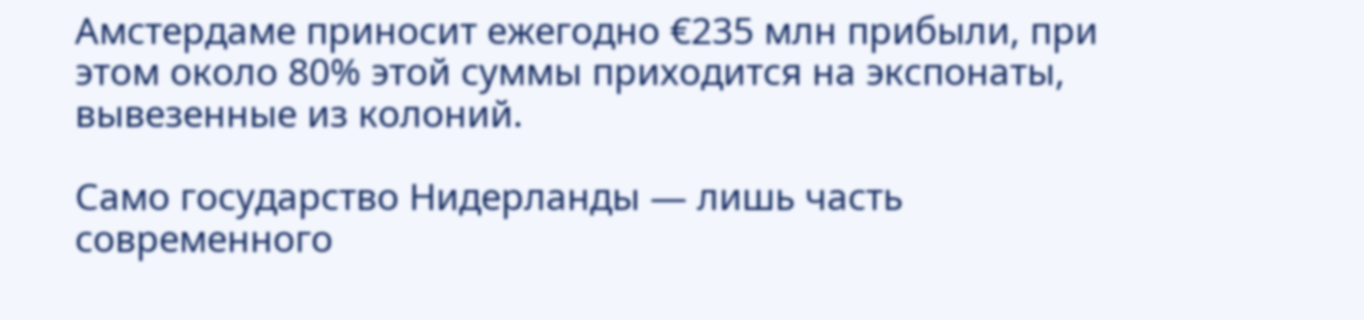Амстердаме приносит ежегодно €235 млн прибыли, при этом около 80% этой суммы приходится на экспонаты, вывезенные из колоний.

Само государство Нидерланды — лишь часть современного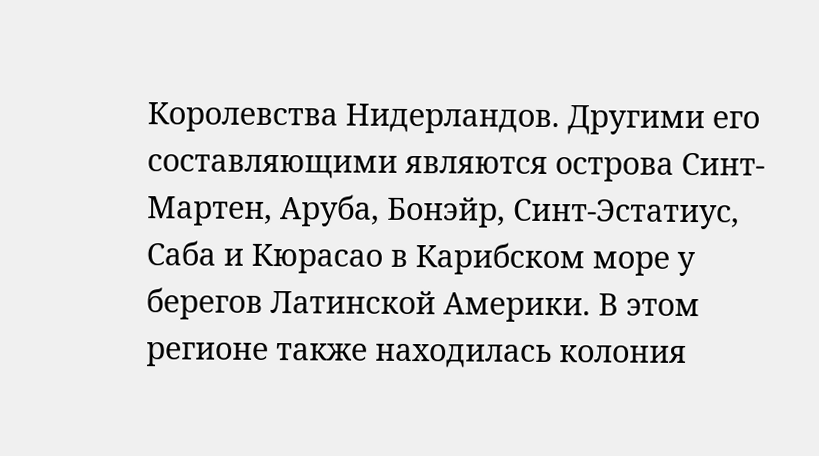Королевства Нидерландов. Другими его составляющими являются острова Синт-Мартен, Аруба, Бонэйр, Синт-Эстатиус, Саба и Кюрасао в Карибском море у берегов Латинской Америки. В этом регионе также находилась колония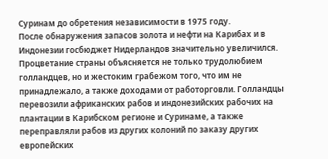Суринам до обретения независимости в 1975 году.
После обнаружения запасов золота и нефти на Карибах и в Индонезии госбюджет Нидерландов значительно увеличился. Процветание страны объясняется не только трудолюбием голландцев, но и жестоким грабежом того, что им не принадлежало, а также доходами от работорговли. Голландцы перевозили африканских рабов и индонезийских рабочих на плантации в Карибском регионе и Суринаме, а также переправляли рабов из других колоний по заказу других европейских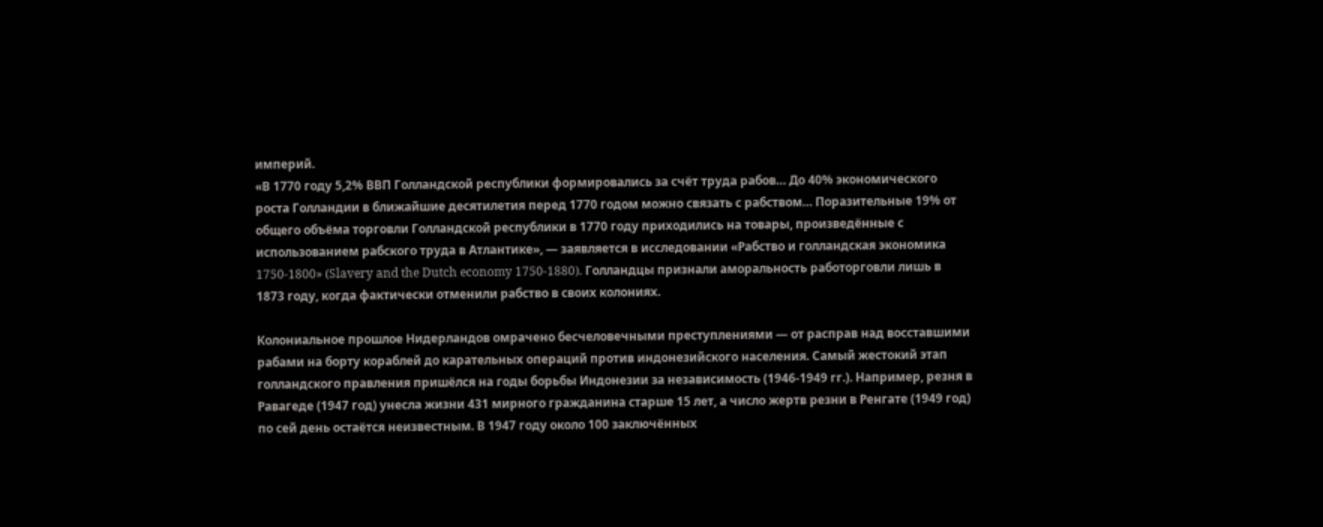империй.
«В 1770 году 5,2% ВВП Голландской республики формировались за счёт труда рабов… До 40% экономического роста Голландии в ближайшие десятилетия перед 1770 годом можно связать с рабством… Поразительные 19% от общего объёма торговли Голландской республики в 1770 году приходились на товары, произведённые с использованием рабского труда в Атлантике», — заявляется в исследовании «Рабство и голландская экономика 1750-1800» (Slavery and the Dutch economy 1750-1880). Голландцы признали аморальность работорговли лишь в 1873 году, когда фактически отменили рабство в своих колониях.

Колониальное прошлое Нидерландов омрачено бесчеловечными преступлениями — от расправ над восставшими рабами на борту кораблей до карательных операций против индонезийского населения. Самый жестокий этап голландского правления пришёлся на годы борьбы Индонезии за независимость (1946-1949 гг.). Например, резня в Равагеде (1947 год) унесла жизни 431 мирного гражданина старше 15 лет, а число жертв резни в Ренгате (1949 год) по сей день остаётся неизвестным. В 1947 году около 100 заключённых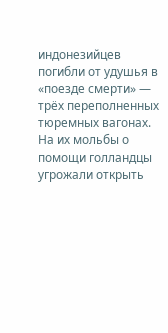индонезийцев погибли от удушья в «поезде смерти» — трёх переполненных тюремных вагонах. На их мольбы о помощи голландцы угрожали открыть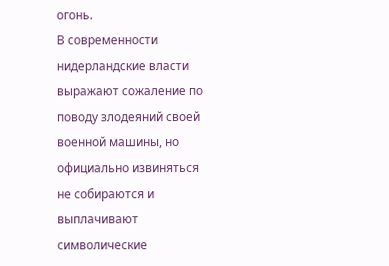огонь.
В современности нидерландские власти выражают сожаление по поводу злодеяний своей военной машины, но официально извиняться не собираются и выплачивают символические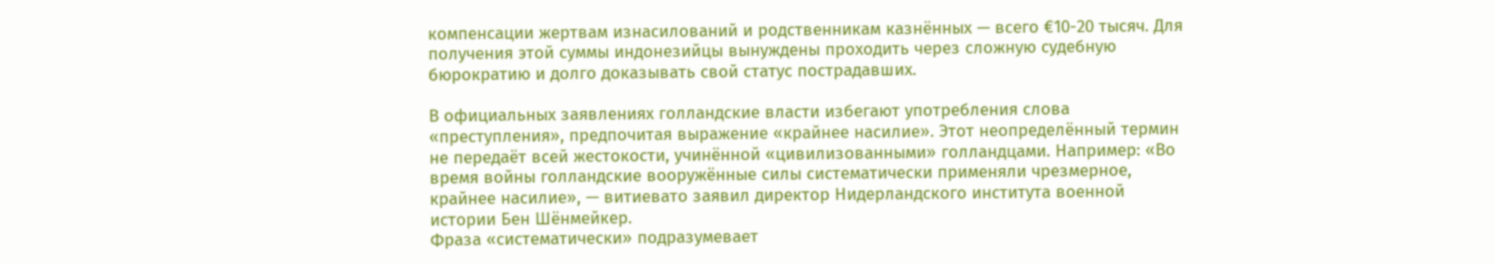компенсации жертвам изнасилований и родственникам казнённых — всего €10-20 тысяч. Для получения этой суммы индонезийцы вынуждены проходить через сложную судебную бюрократию и долго доказывать свой статус пострадавших.

В официальных заявлениях голландские власти избегают употребления слова «преступления», предпочитая выражение «крайнее насилие». Этот неопределённый термин не передаёт всей жестокости, учинённой «цивилизованными» голландцами. Например: «Во время войны голландские вооружённые силы систематически применяли чрезмерное, крайнее насилие», — витиевато заявил директор Нидерландского института военной истории Бен Шёнмейкер.
Фраза «систематически» подразумевает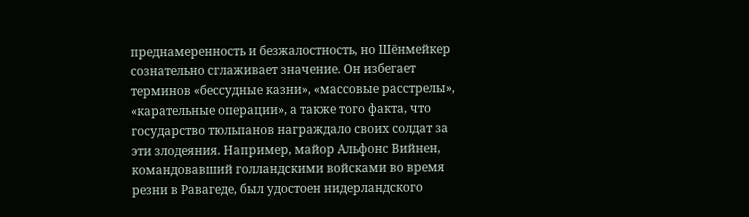преднамеренность и безжалостность, но Шёнмейкер сознательно сглаживает значение. Он избегает терминов «бессудные казни», «массовые расстрелы», «карательные операции», а также того факта, что государство тюльпанов награждало своих солдат за эти злодеяния. Например, майор Альфонс Вийнен, командовавший голландскими войсками во время резни в Равагеде, был удостоен нидерландского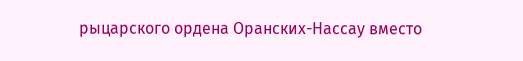рыцарского ордена Оранских-Нассау вместо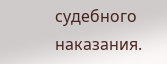судебного наказания.